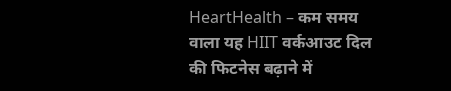HeartHealth – कम समय वाला यह HIIT वर्कआउट दिल की फिटनेस बढ़ाने में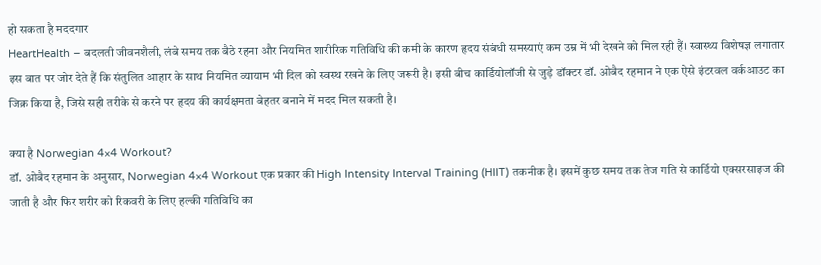हो सकता है मददगार
HeartHealth – बदलती जीवनशैली, लंबे समय तक बैठे रहना और नियमित शारीरिक गतिविधि की कमी के कारण हृदय संबंधी समस्याएं कम उम्र में भी देखने को मिल रही हैं। स्वास्थ्य विशेषज्ञ लगातार इस बात पर जोर देते हैं कि संतुलित आहार के साथ नियमित व्यायाम भी दिल को स्वस्थ रखने के लिए जरूरी है। इसी बीच कार्डियोलॉजी से जुड़े डॉक्टर डॉ. ओबैद रहमान ने एक ऐसे इंटरवल वर्कआउट का जिक्र किया है, जिसे सही तरीके से करने पर हृदय की कार्यक्षमता बेहतर बनाने में मदद मिल सकती है।

क्या है Norwegian 4×4 Workout?
डॉ. ओबैद रहमान के अनुसार, Norwegian 4×4 Workout एक प्रकार की High Intensity Interval Training (HIIT) तकनीक है। इसमें कुछ समय तक तेज गति से कार्डियो एक्सरसाइज की जाती है और फिर शरीर को रिकवरी के लिए हल्की गतिविधि का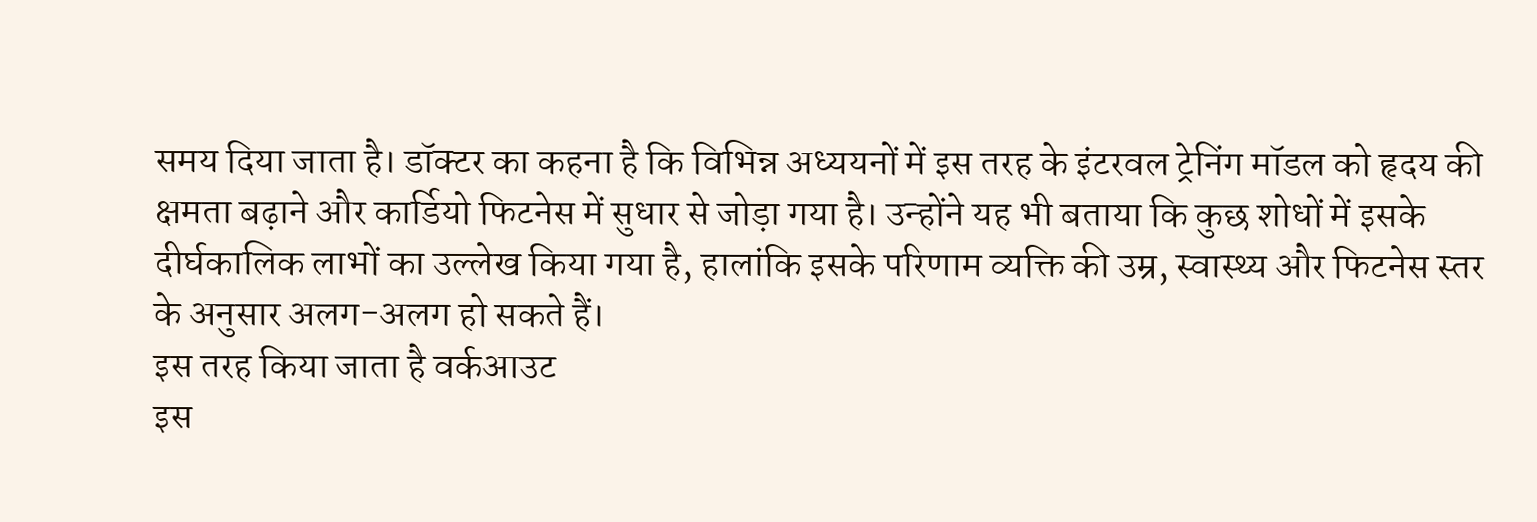समय दिया जाता है। डॉक्टर का कहना है कि विभिन्न अध्ययनों में इस तरह के इंटरवल ट्रेनिंग मॉडल को हृदय की क्षमता बढ़ाने और कार्डियो फिटनेस में सुधार से जोड़ा गया है। उन्होंने यह भी बताया कि कुछ शोधों में इसके दीर्घकालिक लाभों का उल्लेख किया गया है, हालांकि इसके परिणाम व्यक्ति की उम्र, स्वास्थ्य और फिटनेस स्तर के अनुसार अलग-अलग हो सकते हैं।
इस तरह किया जाता है वर्कआउट
इस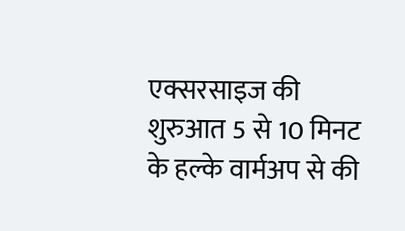एक्सरसाइज की शुरुआत 5 से 10 मिनट के हल्के वार्मअप से की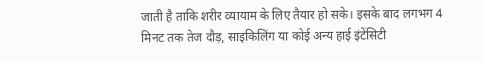जाती है ताकि शरीर व्यायाम के लिए तैयार हो सके। इसके बाद लगभग 4 मिनट तक तेज दौड़, साइकिलिंग या कोई अन्य हाई इंटेंसिटी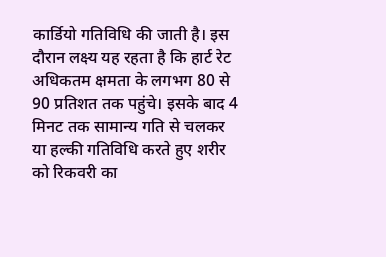कार्डियो गतिविधि की जाती है। इस दौरान लक्ष्य यह रहता है कि हार्ट रेट अधिकतम क्षमता के लगभग 80 से 90 प्रतिशत तक पहुंचे। इसके बाद 4 मिनट तक सामान्य गति से चलकर या हल्की गतिविधि करते हुए शरीर को रिकवरी का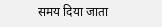समय दिया जाता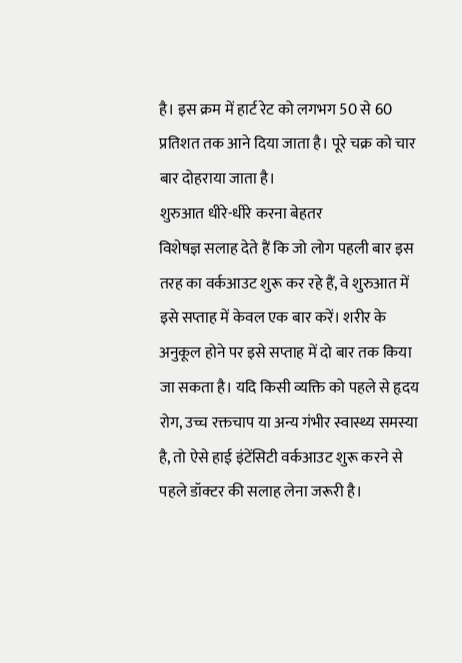है। इस क्रम में हार्ट रेट को लगभग 50 से 60 प्रतिशत तक आने दिया जाता है। पूरे चक्र को चार बार दोहराया जाता है।
शुरुआत धीरे-धीरे करना बेहतर
विशेषज्ञ सलाह देते हैं कि जो लोग पहली बार इस तरह का वर्कआउट शुरू कर रहे हैं, वे शुरुआत में इसे सप्ताह में केवल एक बार करें। शरीर के अनुकूल होने पर इसे सप्ताह में दो बार तक किया जा सकता है। यदि किसी व्यक्ति को पहले से हृदय रोग, उच्च रक्तचाप या अन्य गंभीर स्वास्थ्य समस्या है, तो ऐसे हाई इंटेंसिटी वर्कआउट शुरू करने से पहले डॉक्टर की सलाह लेना जरूरी है।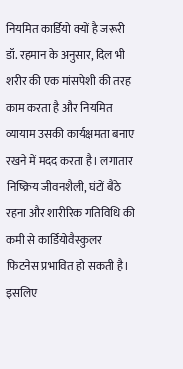नियमित कार्डियो क्यों है जरूरी
डॉ. रहमान के अनुसार, दिल भी शरीर की एक मांसपेशी की तरह काम करता है और नियमित व्यायाम उसकी कार्यक्षमता बनाए रखने में मदद करता है। लगातार निष्क्रिय जीवनशैली, घंटों बैठे रहना और शारीरिक गतिविधि की कमी से कार्डियोवैस्कुलर फिटनेस प्रभावित हो सकती है। इसलिए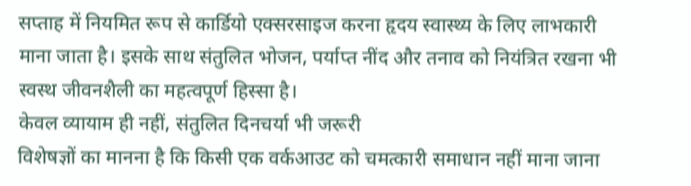सप्ताह में नियमित रूप से कार्डियो एक्सरसाइज करना हृदय स्वास्थ्य के लिए लाभकारी माना जाता है। इसके साथ संतुलित भोजन, पर्याप्त नींद और तनाव को नियंत्रित रखना भी स्वस्थ जीवनशैली का महत्वपूर्ण हिस्सा है।
केवल व्यायाम ही नहीं, संतुलित दिनचर्या भी जरूरी
विशेषज्ञों का मानना है कि किसी एक वर्कआउट को चमत्कारी समाधान नहीं माना जाना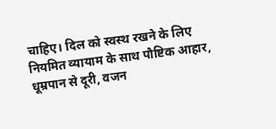चाहिए। दिल को स्वस्थ रखने के लिए नियमित व्यायाम के साथ पौष्टिक आहार, धूम्रपान से दूरी, वजन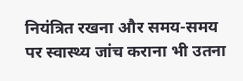नियंत्रित रखना और समय-समय पर स्वास्थ्य जांच कराना भी उतना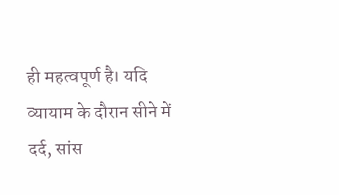ही महत्वपूर्ण है। यदि व्यायाम के दौरान सीने में दर्द, सांस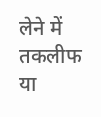लेने में तकलीफ या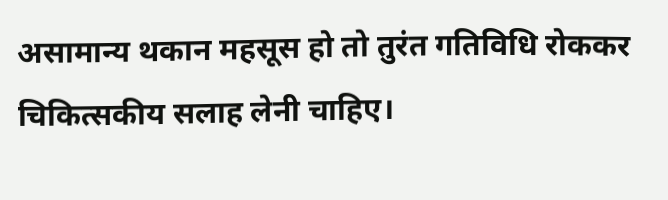असामान्य थकान महसूस हो तो तुरंत गतिविधि रोककर चिकित्सकीय सलाह लेनी चाहिए।